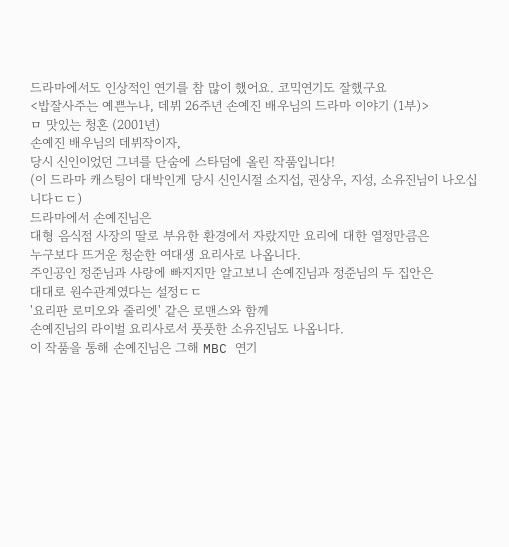드라마에서도 인상적인 연기를 참 많이 했어요. 코믹연기도 잘했구요
<밥잘사주는 예쁜누나, 데뷔 26주년 손예진 배우님의 드라마 이야기 (1부)>
ㅁ 맛있는 청혼 (2001년)
손예진 배우님의 데뷔작이자,
당시 신인이었던 그녀를 단숨에 스타덤에 올린 작품입니다!
(이 드라마 캐스팅이 대박인게 당시 신인시절 소지섭, 권상우, 지성, 소유진님이 나오십니다ㄷㄷ)
드라마에서 손예진님은
대형 음식점 사장의 딸로 부유한 환경에서 자랐지만 요리에 대한 열정만큼은
누구보다 뜨거운 청순한 여대생 요리사로 나옵니다.
주인공인 정준님과 사랑에 빠지지만 알고보니 손예진님과 정준님의 두 집안은
대대로 원수관계였다는 설정ㄷㄷ
'요리판 로미오와 줄리엣' 같은 로맨스와 함께
손예진님의 라이벌 요리사로서 풋풋한 소유진님도 나옵니다.
이 작품을 통해 손예진님은 그해 MBC 연기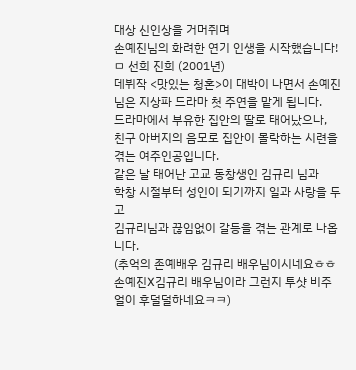대상 신인상을 거머쥐며
손예진님의 화려한 연기 인생을 시작했습니다!
ㅁ 선희 진희 (2001년)
데뷔작 <맛있는 청혼>이 대박이 나면서 손예진님은 지상파 드라마 첫 주연을 맡게 됩니다.
드라마에서 부유한 집안의 딸로 태어났으나,
친구 아버지의 음모로 집안이 몰락하는 시련을 겪는 여주인공입니다.
같은 날 태어난 고교 동창생인 김규리 님과
학창 시절부터 성인이 되기까지 일과 사랑을 두고
김규리님과 끊임없이 갈등을 겪는 관계로 나옵니다.
(추억의 존예배우 김규리 배우님이시네요ㅎㅎ 손예진X김규리 배우님이라 그런지 투샷 비주얼이 후덜덜하네요ㅋㅋ)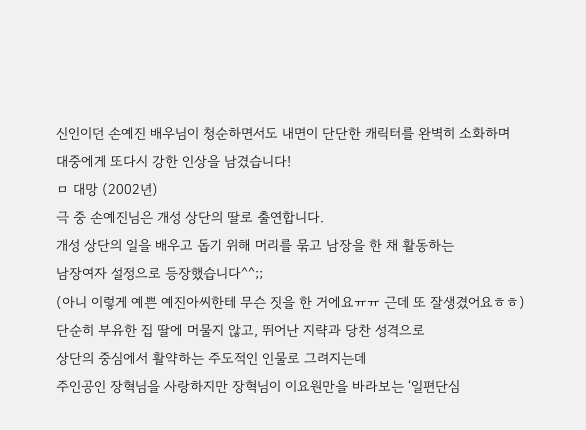신인이던 손예진 배우님이 청순하면서도 내면이 단단한 캐릭터를 완벽히 소화하며
대중에게 또다시 강한 인상을 남겼습니다!
ㅁ 대망 (2002년)
극 중 손예진님은 개성 상단의 딸로 출연합니다.
개성 상단의 일을 배우고 돕기 위해 머리를 묶고 남장을 한 채 활동하는
남장여자 설정으로 등장했습니다^^;;
(아니 이렇게 예쁜 예진아씨한테 무슨 짓을 한 거에요ㅠㅠ 근데 또 잘생겼어요ㅎㅎ)
단순히 부유한 집 딸에 머물지 않고, 뛰어난 지략과 당찬 성격으로
상단의 중심에서 활약하는 주도적인 인물로 그려지는데
주인공인 장혁님을 사랑하지만 장혁님이 이요원만을 바라보는 ‘일편단심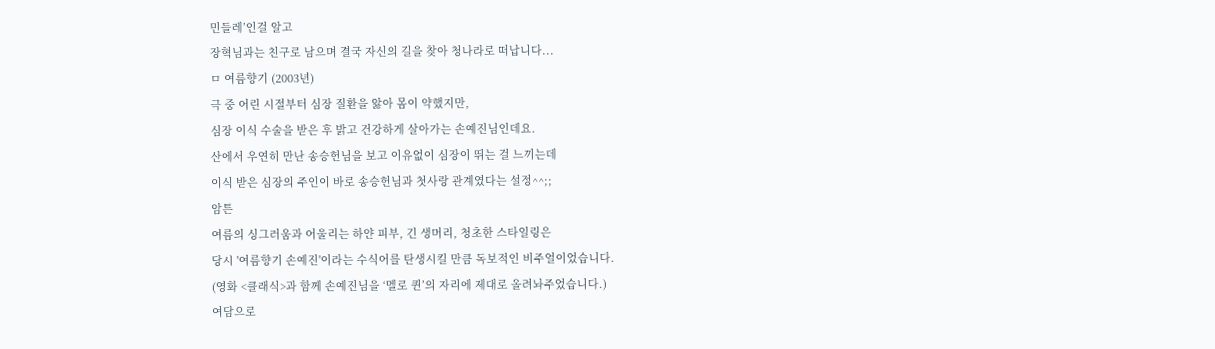민들레’인걸 알고
장혁님과는 친구로 남으며 결국 자신의 길을 찾아 청나라로 떠납니다...
ㅁ 여름향기 (2003년)
극 중 어린 시절부터 심장 질환을 앓아 몸이 약했지만,
심장 이식 수술을 받은 후 밝고 건강하게 살아가는 손예진님인데요.
산에서 우연히 만난 송승헌님을 보고 이유없이 심장이 뛰는 걸 느끼는데
이식 받은 심장의 주인이 바로 송승헌님과 첫사랑 관계였다는 설정^^;;
암튼
여름의 싱그러움과 어울리는 하얀 피부, 긴 생머리, 청초한 스타일링은
당시 '여름향기 손예진'이라는 수식어를 탄생시킬 만큼 독보적인 비주얼이었습니다.
(영화 <클래식>과 함께 손예진님을 ‘멜로 퀸’의 자리에 제대로 올려놔주었습니다.)
여담으로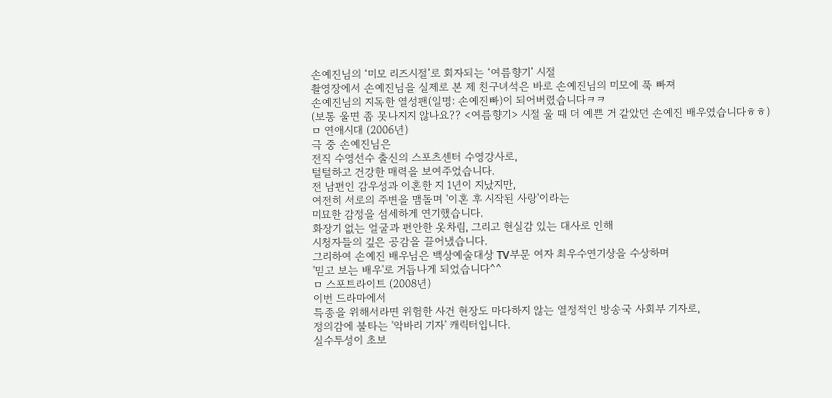손예진님의 ‘미모 리즈시절’로 회자되는 ‘여름향기’ 시절
촬영장에서 손예진님을 실제로 본 제 친구녀석은 바로 손예진님의 미모에 푹 빠져
손예진님의 지독한 열성팬(일명: 손예진빠)이 되어버렸습니다ㅋㅋ
(보통 울면 좀 못나지지 않나요?? <여름향기> 시절 울 때 더 예쁜 거 같았던 손예진 배우였습니다ㅎㅎ)
ㅁ 연애시대 (2006년)
극 중 손예진님은
전직 수영선수 출신의 스포츠센터 수영강사로,
털털하고 건강한 매력을 보여주었습니다.
전 남편인 감우성과 이혼한 지 1년이 지났지만,
여전히 서로의 주변을 맴돌며 '이혼 후 시작된 사랑'이라는
미묘한 감정을 섬세하게 연기했습니다.
화장기 없는 얼굴과 편안한 옷차림, 그리고 현실감 있는 대사로 인해
시청자들의 깊은 공감을 끌어냈습니다.
그리하여 손예진 배우님은 백상예술대상 TV부문 여자 최우수연기상을 수상하며
'믿고 보는 배우'로 거듭나게 되었습니다^^
ㅁ 스포트라이트 (2008년)
이번 드라마에서
특종을 위해서라면 위험한 사건 현장도 마다하지 않는 열정적인 방송국 사회부 기자로,
정의감에 불타는 '악바리 기자' 캐릭터입니다.
실수투성이 초보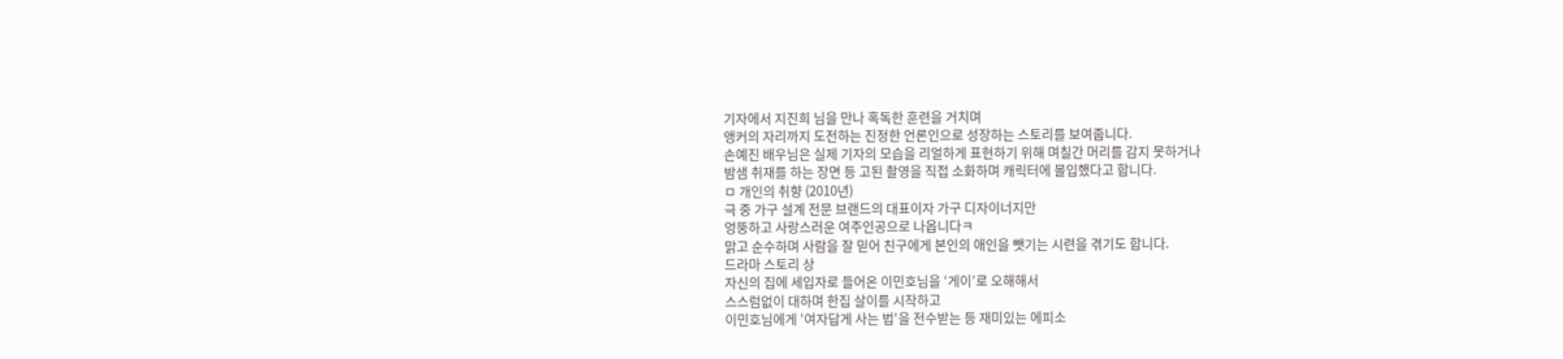기자에서 지진희 님을 만나 혹독한 훈련을 거치며
앵커의 자리까지 도전하는 진정한 언론인으로 성장하는 스토리를 보여줍니다.
손예진 배우님은 실제 기자의 모습을 리얼하게 표현하기 위해 며칠간 머리를 감지 못하거나
밤샘 취재를 하는 장면 등 고된 촬영을 직접 소화하며 캐릭터에 몰입했다고 합니다.
ㅁ 개인의 취향 (2010년)
극 중 가구 설계 전문 브랜드의 대표이자 가구 디자이너지만
엉뚱하고 사랑스러운 여주인공으로 나옵니다ㅋ
맑고 순수하며 사람을 잘 믿어 친구에게 본인의 애인을 뺏기는 시련을 겪기도 합니다.
드라마 스토리 상
자신의 집에 세입자로 들어온 이민호님을 ‘게이’로 오해해서
스스럼없이 대하며 한집 살이를 시작하고
이민호님에게 '여자답게 사는 법'을 전수받는 등 재미있는 에피소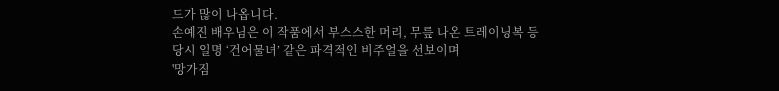드가 많이 나옵니다.
손예진 배우님은 이 작품에서 부스스한 머리, 무릎 나온 트레이닝복 등
당시 일명 ‘건어물녀’ 같은 파격적인 비주얼을 선보이며
'망가짐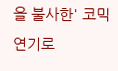을 불사한' 코믹 연기로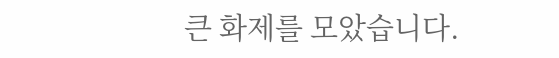큰 화제를 모았습니다.